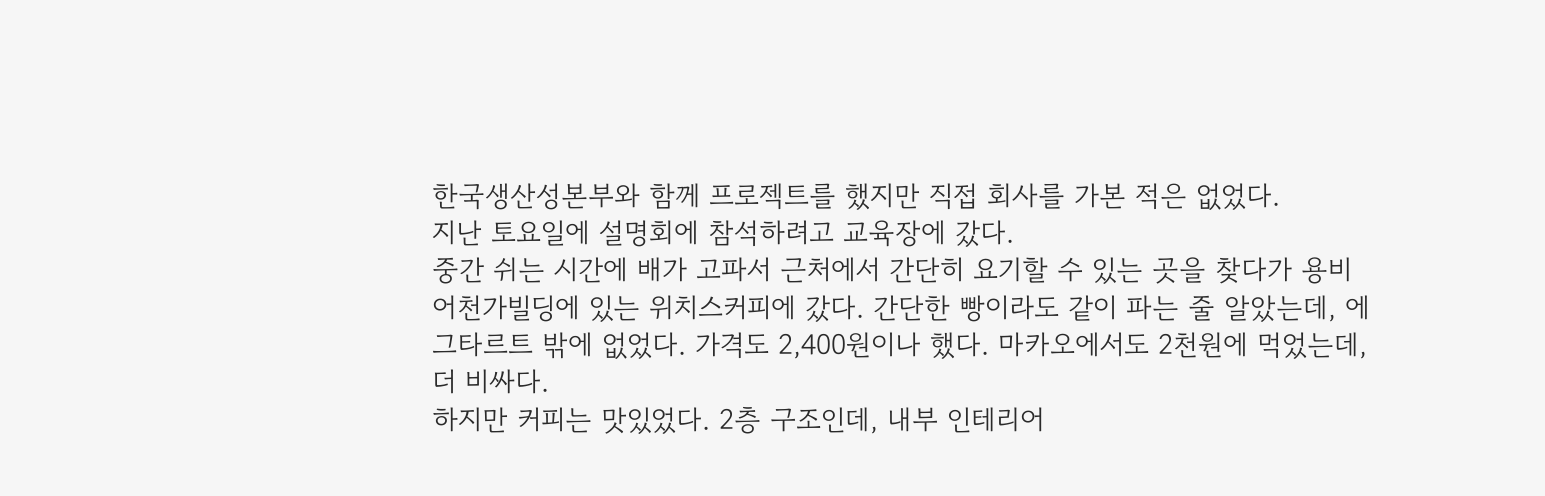한국생산성본부와 함께 프로젝트를 했지만 직접 회사를 가본 적은 없었다.
지난 토요일에 설명회에 참석하려고 교육장에 갔다.
중간 쉬는 시간에 배가 고파서 근처에서 간단히 요기할 수 있는 곳을 찾다가 용비어천가빌딩에 있는 위치스커피에 갔다. 간단한 빵이라도 같이 파는 줄 알았는데, 에그타르트 밖에 없었다. 가격도 2,400원이나 했다. 마카오에서도 2천원에 먹었는데, 더 비싸다.
하지만 커피는 맛있었다. 2층 구조인데, 내부 인테리어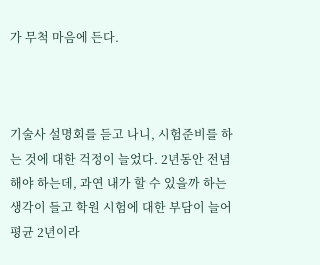가 무척 마음에 든다.



기술사 설명회를 듣고 나니, 시험준비를 하는 것에 대한 걱정이 늘었다. 2년동안 전념해야 하는데, 과연 내가 할 수 있을까 하는 생각이 들고 학원 시험에 대한 부담이 늘어 평균 2년이라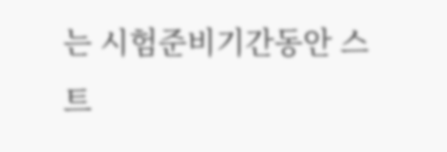는 시험준비기간동안 스트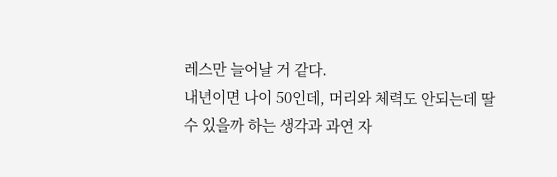레스만 늘어날 거 같다.
내년이면 나이 50인데, 머리와 체력도 안되는데 딸 수 있을까 하는 생각과 과연 자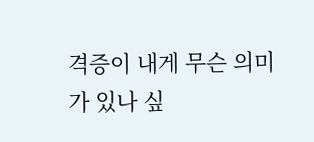격증이 내게 무슨 의미가 있나 싶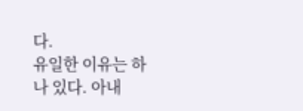다.
유일한 이유는 하나 있다. 아내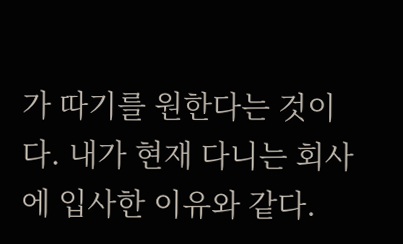가 따기를 원한다는 것이다. 내가 현재 다니는 회사에 입사한 이유와 같다.